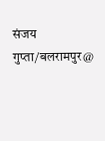संजय गुप्ता/बलरामपुर@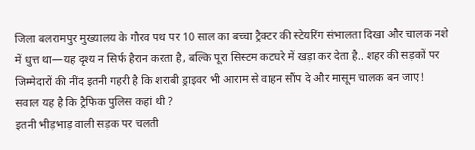जिला बलरामपुर मुख्यालय के गौरव पथ पर 10 साल का बच्चा ट्रैक्टर की स्टेयरिंग संभालता दिखा और चालक नशे में धुत्त था—यह दृश्य न सिर्फ हैरान करता है, बल्कि पूरा सिस्टम कटघरे में खड़ा कर देता है.. शहर की सड़कों पर जिम्मेदारों की नींद इतनी गहरी है कि शराबी ड्राइवर भी आराम से वाहन सौंप दे और मासूम चालक बन जाए!
सवाल यह है कि ट्रैफिक पुलिस कहां थी ?
इतनी भीड़भाड़ वाली सड़क पर चलती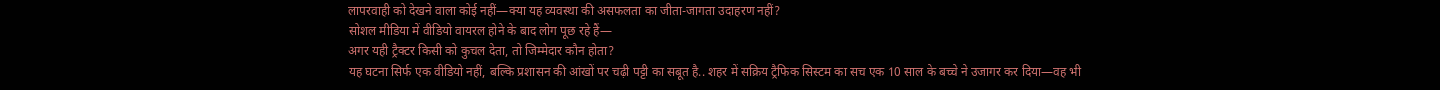लापरवाही को देखने वाला कोई नहीं—क्या यह व्यवस्था की असफलता का जीता-जागता उदाहरण नहीं?
सोशल मीडिया में वीडियो वायरल होने के बाद लोग पूछ रहे हैं—
अगर यही ट्रैक्टर किसी को कुचल देता, तो जिम्मेदार कौन होता?
यह घटना सिर्फ एक वीडियो नहीं, बल्कि प्रशासन की आंखों पर चढ़ी पट्टी का सबूत है.. शहर में सक्रिय ट्रैफिक सिस्टम का सच एक 10 साल के बच्चे ने उजागर कर दिया—वह भी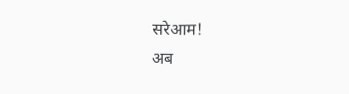सरेआम!
अब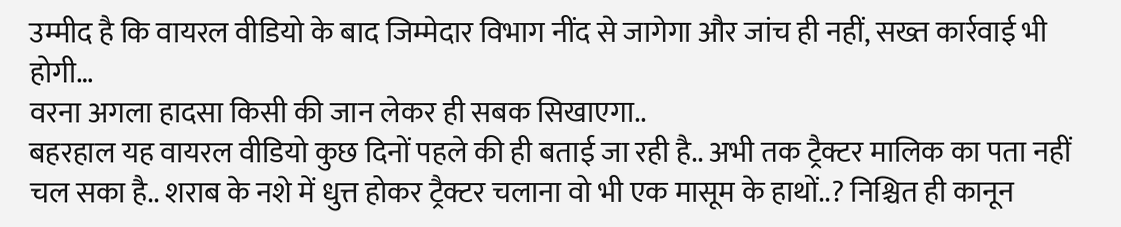उम्मीद है कि वायरल वीडियो के बाद जिम्मेदार विभाग नींद से जागेगा और जांच ही नहीं, सख्त कार्रवाई भी होगी…
वरना अगला हादसा किसी की जान लेकर ही सबक सिखाएगा..
बहरहाल यह वायरल वीडियो कुछ दिनों पहले की ही बताई जा रही है.. अभी तक ट्रैक्टर मालिक का पता नहीं चल सका है.. शराब के नशे में धुत्त होकर ट्रैक्टर चलाना वो भी एक मासूम के हाथों..? निश्चित ही कानून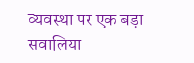व्यवस्था पर एक बड़ा सवालिया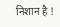निशान है !